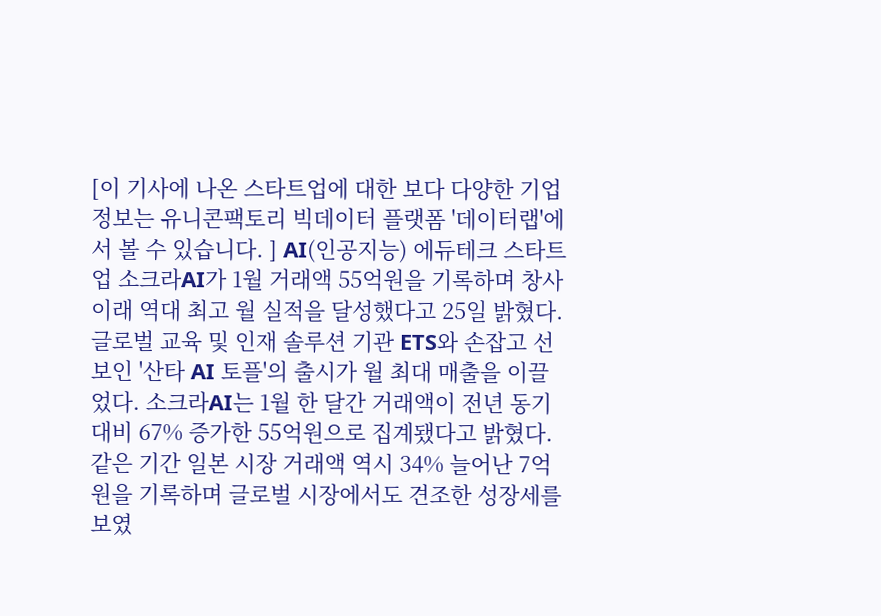[이 기사에 나온 스타트업에 대한 보다 다양한 기업정보는 유니콘팩토리 빅데이터 플랫폼 '데이터랩'에서 볼 수 있습니다. ] AI(인공지능) 에듀테크 스타트업 소크라AI가 1월 거래액 55억원을 기록하며 창사 이래 역대 최고 월 실적을 달성했다고 25일 밝혔다. 글로벌 교육 및 인재 솔루션 기관 ETS와 손잡고 선보인 '산타 AI 토플'의 출시가 월 최대 매출을 이끌었다. 소크라AI는 1월 한 달간 거래액이 전년 동기 대비 67% 증가한 55억원으로 집계됐다고 밝혔다. 같은 기간 일본 시장 거래액 역시 34% 늘어난 7억원을 기록하며 글로벌 시장에서도 견조한 성장세를 보였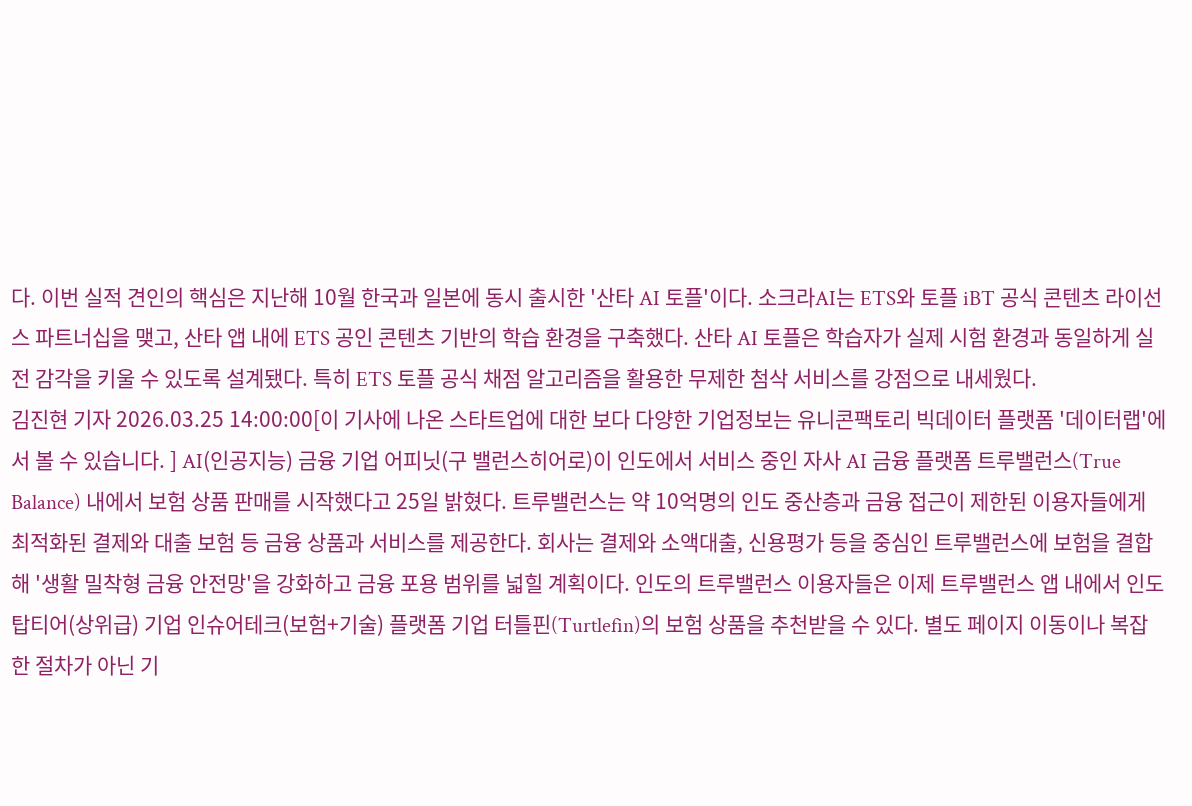다. 이번 실적 견인의 핵심은 지난해 10월 한국과 일본에 동시 출시한 '산타 AI 토플'이다. 소크라AI는 ETS와 토플 iBT 공식 콘텐츠 라이선스 파트너십을 맺고, 산타 앱 내에 ETS 공인 콘텐츠 기반의 학습 환경을 구축했다. 산타 AI 토플은 학습자가 실제 시험 환경과 동일하게 실전 감각을 키울 수 있도록 설계됐다. 특히 ETS 토플 공식 채점 알고리즘을 활용한 무제한 첨삭 서비스를 강점으로 내세웠다.
김진현 기자 2026.03.25 14:00:00[이 기사에 나온 스타트업에 대한 보다 다양한 기업정보는 유니콘팩토리 빅데이터 플랫폼 '데이터랩'에서 볼 수 있습니다. ] AI(인공지능) 금융 기업 어피닛(구 밸런스히어로)이 인도에서 서비스 중인 자사 AI 금융 플랫폼 트루밸런스(True Balance) 내에서 보험 상품 판매를 시작했다고 25일 밝혔다. 트루밸런스는 약 10억명의 인도 중산층과 금융 접근이 제한된 이용자들에게 최적화된 결제와 대출 보험 등 금융 상품과 서비스를 제공한다. 회사는 결제와 소액대출, 신용평가 등을 중심인 트루밸런스에 보험을 결합해 '생활 밀착형 금융 안전망'을 강화하고 금융 포용 범위를 넓힐 계획이다. 인도의 트루밸런스 이용자들은 이제 트루밸런스 앱 내에서 인도 탑티어(상위급) 기업 인슈어테크(보험+기술) 플랫폼 기업 터틀핀(Turtlefin)의 보험 상품을 추천받을 수 있다. 별도 페이지 이동이나 복잡한 절차가 아닌 기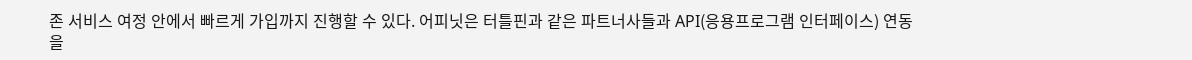존 서비스 여정 안에서 빠르게 가입까지 진행할 수 있다. 어피닛은 터틀핀과 같은 파트너사들과 API(응용프로그램 인터페이스) 연동을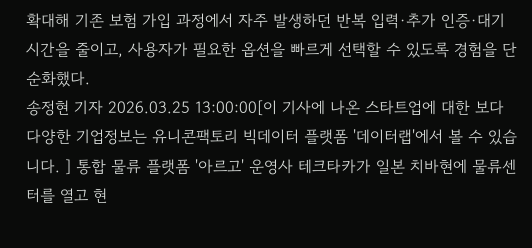확대해 기존 보험 가입 과정에서 자주 발생하던 반복 입력·추가 인증·대기 시간을 줄이고, 사용자가 필요한 옵션을 빠르게 선택할 수 있도록 경험을 단순화했다.
송정현 기자 2026.03.25 13:00:00[이 기사에 나온 스타트업에 대한 보다 다양한 기업정보는 유니콘팩토리 빅데이터 플랫폼 '데이터랩'에서 볼 수 있습니다. ] 통합 물류 플랫폼 '아르고' 운영사 테크타카가 일본 치바현에 물류센터를 열고 현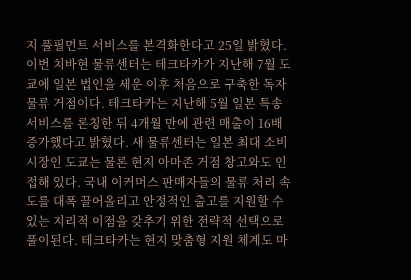지 풀필먼트 서비스를 본격화한다고 25일 밝혔다. 이번 치바현 물류센터는 테크타카가 지난해 7월 도쿄에 일본 법인을 세운 이후 처음으로 구축한 독자 물류 거점이다. 테크타카는 지난해 5월 일본 특송 서비스를 론칭한 뒤 4개월 만에 관련 매출이 16배 증가했다고 밝혔다. 새 물류센터는 일본 최대 소비 시장인 도쿄는 물론 현지 아마존 거점 창고와도 인접해 있다. 국내 이커머스 판매자들의 물류 처리 속도를 대폭 끌어올리고 안정적인 출고를 지원할 수 있는 지리적 이점을 갖추기 위한 전략적 선택으로 풀이된다. 테크타카는 현지 맞춤형 지원 체계도 마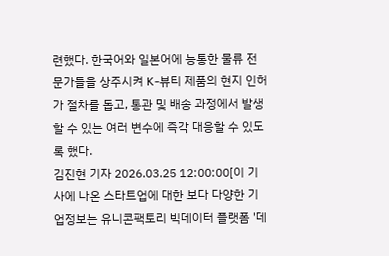련했다. 한국어와 일본어에 능통한 물류 전문가들을 상주시켜 K-뷰티 제품의 현지 인허가 절차를 돕고, 통관 및 배송 과정에서 발생할 수 있는 여러 변수에 즉각 대응할 수 있도록 했다.
김진현 기자 2026.03.25 12:00:00[이 기사에 나온 스타트업에 대한 보다 다양한 기업정보는 유니콘팩토리 빅데이터 플랫폼 '데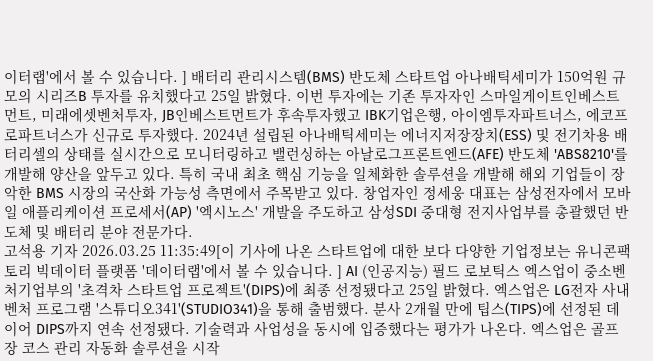이터랩'에서 볼 수 있습니다. ] 배터리 관리시스템(BMS) 반도체 스타트업 아나배틱세미가 150억원 규모의 시리즈B 투자를 유치했다고 25일 밝혔다. 이번 투자에는 기존 투자자인 스마일게이트인베스트먼트, 미래에셋벤처투자, JB인베스트먼트가 후속투자했고 IBK기업은행, 아이엠투자파트너스, 에코프로파트너스가 신규로 투자했다. 2024년 설립된 아나배틱세미는 에너지저장장치(ESS) 및 전기차용 배터리셀의 상태를 실시간으로 모니터링하고 밸런싱하는 아날로그프론트엔드(AFE) 반도체 'ABS8210'를 개발해 양산을 앞두고 있다. 특히 국내 최초 핵심 기능을 일체화한 솔루션을 개발해 해외 기업들이 장악한 BMS 시장의 국산화 가능성 측면에서 주목받고 있다. 창업자인 정세웅 대표는 삼성전자에서 모바일 애플리케이션 프로세서(AP) '엑시노스' 개발을 주도하고 삼성SDI 중대형 전지사업부를 총괄했던 반도체 및 배터리 분야 전문가다.
고석용 기자 2026.03.25 11:35:49[이 기사에 나온 스타트업에 대한 보다 다양한 기업정보는 유니콘팩토리 빅데이터 플랫폼 '데이터랩'에서 볼 수 있습니다. ] AI (인공지능) 필드 로보틱스 엑스업이 중소벤처기업부의 '초격차 스타트업 프로젝트'(DIPS)에 최종 선정됐다고 25일 밝혔다. 엑스업은 LG전자 사내벤처 프로그램 '스튜디오341'(STUDIO341)을 통해 출범했다. 분사 2개월 만에 팁스(TIPS)에 선정된 데 이어 DIPS까지 연속 선정됐다. 기술력과 사업성을 동시에 입증했다는 평가가 나온다. 엑스업은 골프장 코스 관리 자동화 솔루션을 시작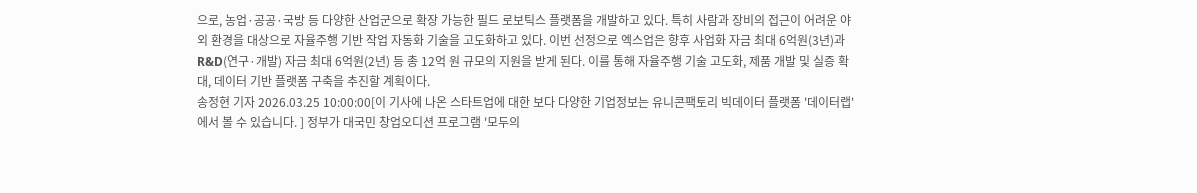으로, 농업·공공·국방 등 다양한 산업군으로 확장 가능한 필드 로보틱스 플랫폼을 개발하고 있다. 특히 사람과 장비의 접근이 어려운 야외 환경을 대상으로 자율주행 기반 작업 자동화 기술을 고도화하고 있다. 이번 선정으로 엑스업은 향후 사업화 자금 최대 6억원(3년)과 R&D(연구·개발) 자금 최대 6억원(2년) 등 총 12억 원 규모의 지원을 받게 된다. 이를 통해 자율주행 기술 고도화, 제품 개발 및 실증 확대, 데이터 기반 플랫폼 구축을 추진할 계획이다.
송정현 기자 2026.03.25 10:00:00[이 기사에 나온 스타트업에 대한 보다 다양한 기업정보는 유니콘팩토리 빅데이터 플랫폼 '데이터랩'에서 볼 수 있습니다. ] 정부가 대국민 창업오디션 프로그램 '모두의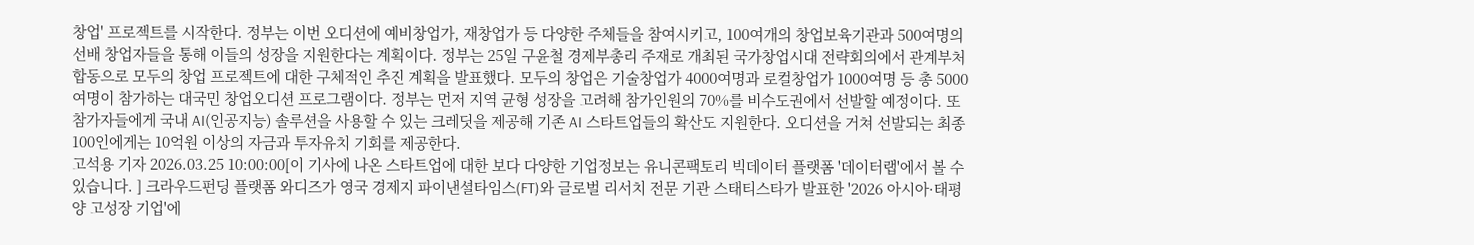창업' 프로젝트를 시작한다. 정부는 이번 오디션에 예비창업가, 재창업가 등 다양한 주체들을 참여시키고, 100여개의 창업보육기관과 500여명의 선배 창업자들을 통해 이들의 성장을 지원한다는 계획이다. 정부는 25일 구윤철 경제부총리 주재로 개최된 국가창업시대 전략회의에서 관계부처 합동으로 모두의 창업 프로젝트에 대한 구체적인 추진 계획을 발표했다. 모두의 창업은 기술창업가 4000여명과 로컬창업가 1000여명 등 총 5000여명이 참가하는 대국민 창업오디션 프로그램이다. 정부는 먼저 지역 균형 성장을 고려해 참가인원의 70%를 비수도권에서 선발할 예정이다. 또 참가자들에게 국내 AI(인공지능) 솔루션을 사용할 수 있는 크레딧을 제공해 기존 AI 스타트업들의 확산도 지원한다. 오디션을 거쳐 선발되는 최종 100인에게는 10억원 이상의 자금과 투자유치 기회를 제공한다.
고석용 기자 2026.03.25 10:00:00[이 기사에 나온 스타트업에 대한 보다 다양한 기업정보는 유니콘팩토리 빅데이터 플랫폼 '데이터랩'에서 볼 수 있습니다. ] 크라우드펀딩 플랫폼 와디즈가 영국 경제지 파이낸셜타임스(FT)와 글로벌 리서치 전문 기관 스태티스타가 발표한 '2026 아시아·태평양 고성장 기업'에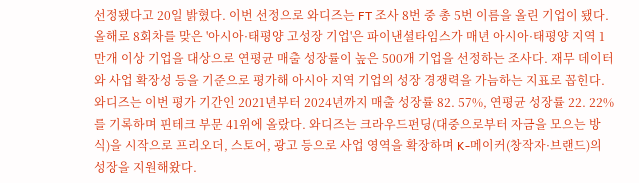선정됐다고 20일 밝혔다. 이번 선정으로 와디즈는 FT 조사 8번 중 총 5번 이름을 올린 기업이 됐다. 올해로 8회차를 맞은 '아시아·태평양 고성장 기업'은 파이낸셜타임스가 매년 아시아·태평양 지역 1만개 이상 기업을 대상으로 연평균 매출 성장률이 높은 500개 기업을 선정하는 조사다. 재무 데이터와 사업 확장성 등을 기준으로 평가해 아시아 지역 기업의 성장 경쟁력을 가늠하는 지표로 꼽힌다. 와디즈는 이번 평가 기간인 2021년부터 2024년까지 매출 성장률 82. 57%, 연평균 성장률 22. 22%를 기록하며 핀테크 부문 41위에 올랐다. 와디즈는 크라우드펀딩(대중으로부터 자금을 모으는 방식)을 시작으로 프리오더, 스토어, 광고 등으로 사업 영역을 확장하며 K-메이커(창작자·브랜드)의 성장을 지원해왔다.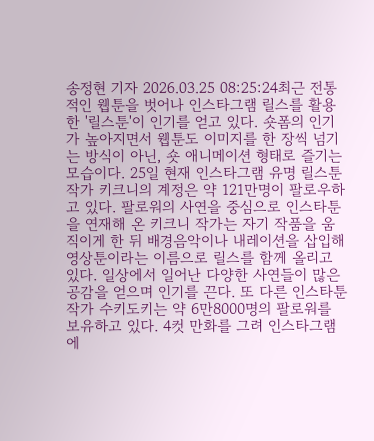송정현 기자 2026.03.25 08:25:24최근 전통적인 웹툰을 벗어나 인스타그램 릴스를 활용한 '릴스툰'이 인기를 얻고 있다. 숏폼의 인기가 높아지면서 웹툰도 이미지를 한 장씩 넘기는 방식이 아닌, 숏 애니메이션 형태로 즐기는 모습이다. 25일 현재 인스타그램 유명 릴스툰 작가 키크니의 계정은 약 121만명이 팔로우하고 있다. 팔로워의 사연을 중심으로 인스타툰을 연재해 온 키크니 작가는 자기 작품을 움직이게 한 뒤 배경음악이나 내레이션을 삽입해 영상툰이라는 이름으로 릴스를 함께 올리고 있다. 일상에서 일어난 다양한 사연들이 많은 공감을 얻으며 인기를 끈다. 또 다른 인스타툰 작가 수키도키는 약 6만8000명의 팔로워를 보유하고 있다. 4컷 만화를 그려 인스타그램에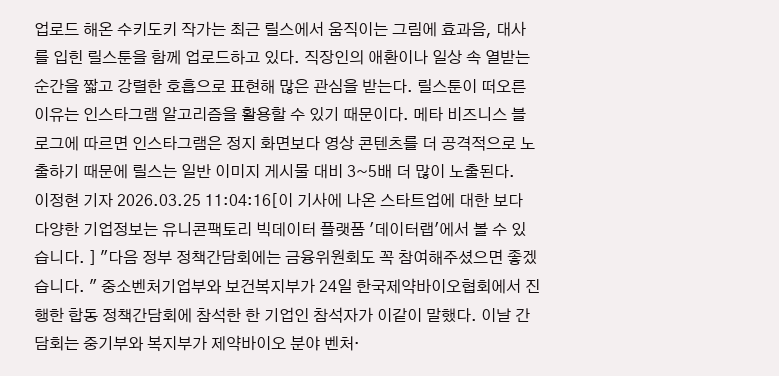업로드 해온 수키도키 작가는 최근 릴스에서 움직이는 그림에 효과음, 대사를 입힌 릴스툰을 함께 업로드하고 있다. 직장인의 애환이나 일상 속 열받는 순간을 짧고 강렬한 호흡으로 표현해 많은 관심을 받는다. 릴스툰이 떠오른 이유는 인스타그램 알고리즘을 활용할 수 있기 때문이다. 메타 비즈니스 블로그에 따르면 인스타그램은 정지 화면보다 영상 콘텐츠를 더 공격적으로 노출하기 때문에 릴스는 일반 이미지 게시물 대비 3~5배 더 많이 노출된다.
이정현 기자 2026.03.25 11:04:16[이 기사에 나온 스타트업에 대한 보다 다양한 기업정보는 유니콘팩토리 빅데이터 플랫폼 '데이터랩'에서 볼 수 있습니다. ] "다음 정부 정책간담회에는 금융위원회도 꼭 참여해주셨으면 좋겠습니다. " 중소벤처기업부와 보건복지부가 24일 한국제약바이오협회에서 진행한 합동 정책간담회에 참석한 한 기업인 참석자가 이같이 말했다. 이날 간담회는 중기부와 복지부가 제약바이오 분야 벤처·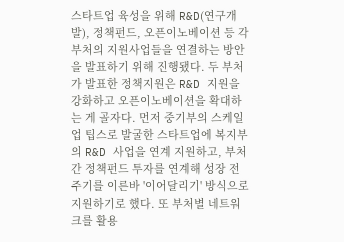스타트업 육성을 위해 R&D(연구개발), 정책펀드, 오픈이노베이션 등 각 부처의 지원사업들을 연결하는 방안을 발표하기 위해 진행됐다. 두 부처가 발표한 정책지원은 R&D 지원을 강화하고 오픈이노베이션을 확대하는 게 골자다. 먼저 중기부의 스케일업 팁스로 발굴한 스타트업에 복지부의 R&D 사업을 연계 지원하고, 부처 간 정책펀드 투자를 연계해 성장 전주기를 이른바 '이어달리기' 방식으로 지원하기로 했다. 또 부처별 네트워크를 활용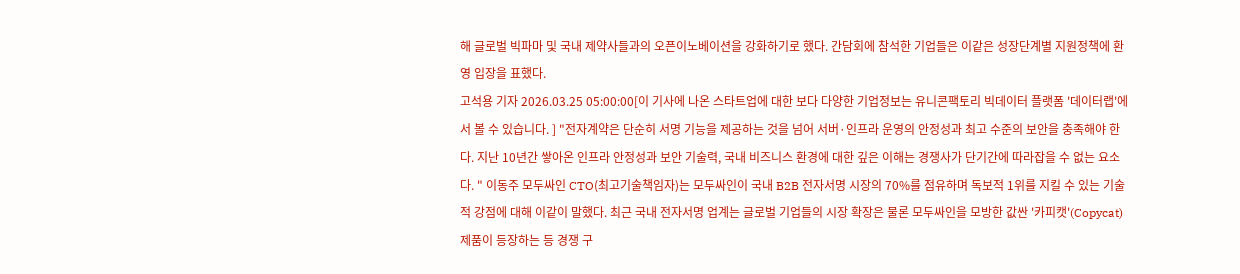해 글로벌 빅파마 및 국내 제약사들과의 오픈이노베이션을 강화하기로 했다. 간담회에 참석한 기업들은 이같은 성장단계별 지원정책에 환영 입장을 표했다.
고석용 기자 2026.03.25 05:00:00[이 기사에 나온 스타트업에 대한 보다 다양한 기업정보는 유니콘팩토리 빅데이터 플랫폼 '데이터랩'에서 볼 수 있습니다. ] "전자계약은 단순히 서명 기능을 제공하는 것을 넘어 서버·인프라 운영의 안정성과 최고 수준의 보안을 충족해야 한다. 지난 10년간 쌓아온 인프라 안정성과 보안 기술력, 국내 비즈니스 환경에 대한 깊은 이해는 경쟁사가 단기간에 따라잡을 수 없는 요소다. " 이동주 모두싸인 CTO(최고기술책임자)는 모두싸인이 국내 B2B 전자서명 시장의 70%를 점유하며 독보적 1위를 지킬 수 있는 기술적 강점에 대해 이같이 말했다. 최근 국내 전자서명 업계는 글로벌 기업들의 시장 확장은 물론 모두싸인을 모방한 값싼 '카피캣'(Copycat) 제품이 등장하는 등 경쟁 구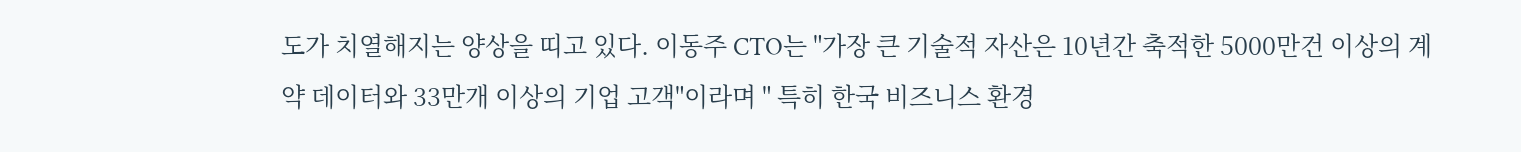도가 치열해지는 양상을 띠고 있다. 이동주 CTO는 "가장 큰 기술적 자산은 10년간 축적한 5000만건 이상의 계약 데이터와 33만개 이상의 기업 고객"이라며 " 특히 한국 비즈니스 환경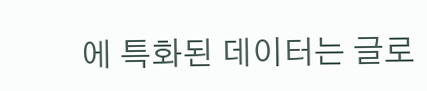에 특화된 데이터는 글로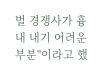벌 경쟁사가 흉내 내기 어려운 부분"이라고 했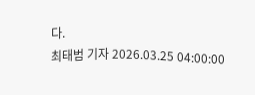다.
최태범 기자 2026.03.25 04:00:00